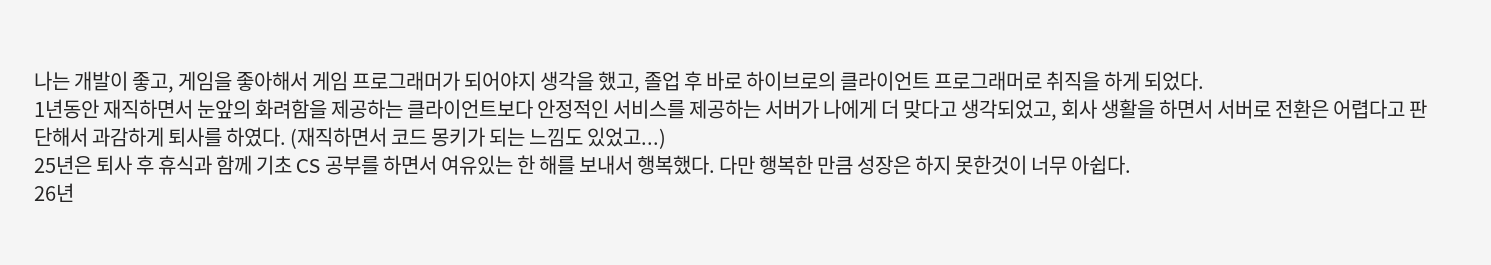나는 개발이 좋고, 게임을 좋아해서 게임 프로그래머가 되어야지 생각을 했고, 졸업 후 바로 하이브로의 클라이언트 프로그래머로 취직을 하게 되었다.
1년동안 재직하면서 눈앞의 화려함을 제공하는 클라이언트보다 안정적인 서비스를 제공하는 서버가 나에게 더 맞다고 생각되었고, 회사 생활을 하면서 서버로 전환은 어렵다고 판단해서 과감하게 퇴사를 하였다. (재직하면서 코드 몽키가 되는 느낌도 있었고...)
25년은 퇴사 후 휴식과 함께 기초 CS 공부를 하면서 여유있는 한 해를 보내서 행복했다. 다만 행복한 만큼 성장은 하지 못한것이 너무 아쉽다.
26년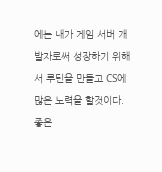에는 내가 게임 서버 개발자로써 성장하기 위해서 루틴을 만들고 CS에 많은 노력을 할것이다. 좋은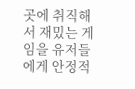곳에 취직해서 재밌는 게임을 유저들에게 안정적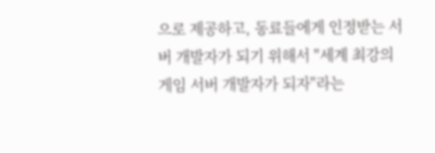으로 제공하고, 동료들에게 인정받는 서버 개발자가 되기 위해서 "세계 최강의 게임 서버 개발자가 되자"라는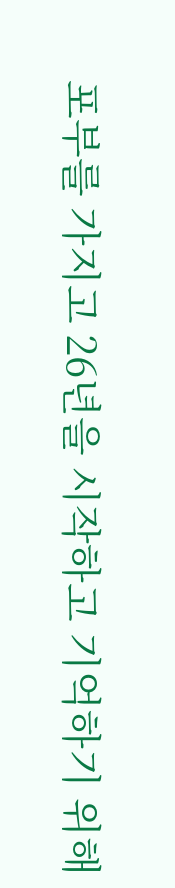포부를 가지고 26년을 시작하고 기억하기 위해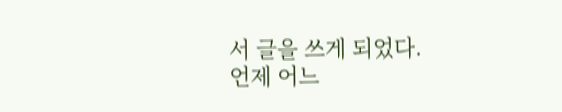서 글을 쓰게 되었다.
언제 어느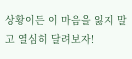상황이든 이 마음을 잃지 말고 열심히 달려보자!